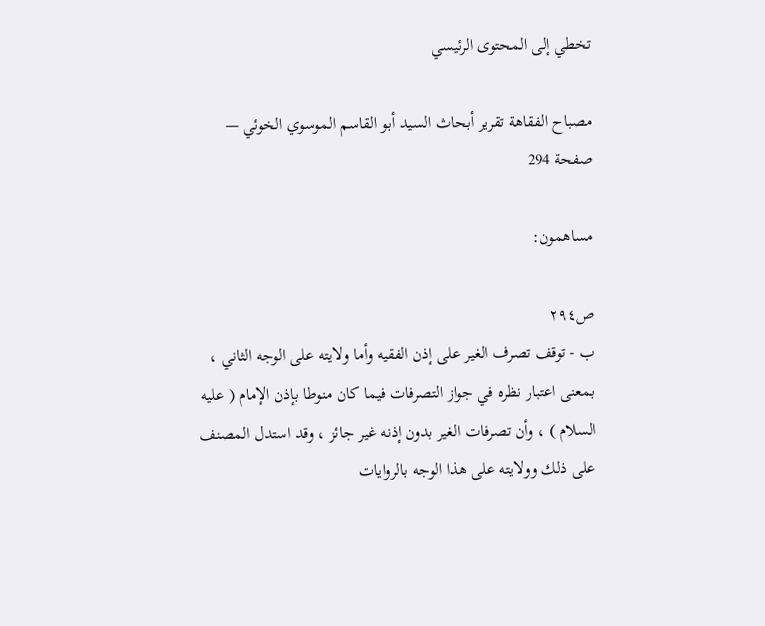تخطي إلى المحتوى الرئيسي

مصباح الفقاهة تقرير أبحاث السيد أبو القاسم الموسوي الخوئي — صفحة 294

مساهمون:

ص٢٩٤
ب - توقف تصرف الغير على إذن الفقيه وأما ولايته على الوجه الثاني ، بمعنى اعتبار نظره في جواز التصرفات فيما كان منوطا بإذن الإمام ( عليه السلام ) ، وأن تصرفات الغير بدون إذنه غير جائز ، وقد استدل المصنف على ذلك وولايته على هذا الوجه بالروايات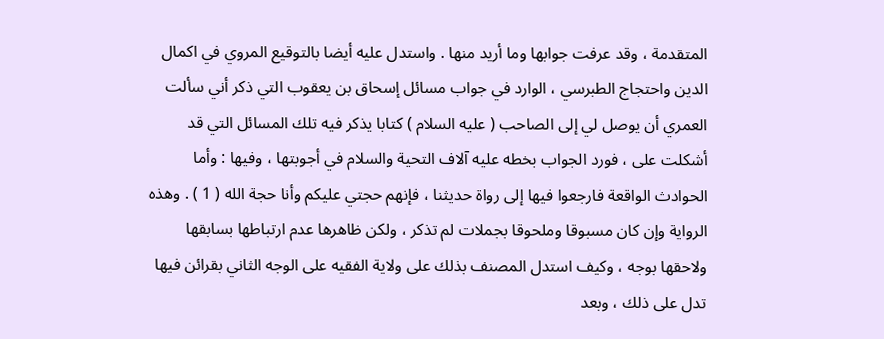المتقدمة ، وقد عرفت جوابها وما أريد منها . واستدل عليه أيضا بالتوقيع المروي في اكمال الدين واحتجاج الطبرسي ، الوارد في جواب مسائل إسحاق بن يعقوب التي ذكر أني سألت العمري أن يوصل لي إلى الصاحب ( عليه السلام ) كتابا يذكر فيه تلك المسائل التي قد أشكلت على ، فورد الجواب بخطه عليه آلاف التحية والسلام في أجوبتها ، وفيها : وأما الحوادث الواقعة فارجعوا فيها إلى رواة حديثنا ، فإنهم حجتي عليكم وأنا حجة الله ( 1 ) . وهذه الرواية وإن كان مسبوقا وملحوقا بجملات لم تذكر ، ولكن ظاهرها عدم ارتباطها بسابقها ولاحقها بوجه ، وكيف استدل المصنف بذلك على ولاية الفقيه على الوجه الثاني بقرائن فيها تدل على ذلك ، وبعد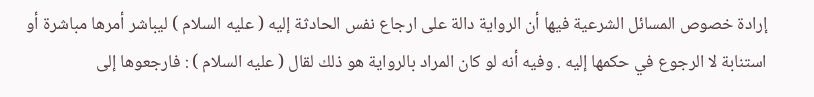إرادة خصوص المسائل الشرعية فيها أن الرواية دالة على ارجاع نفس الحادثة إليه ( عليه السلام ) ليباشر أمرها مباشرة أو استنابة لا الرجوع في حكمها إليه . وفيه أنه لو كان المراد بالرواية هو ذلك لقال ( عليه السلام ) : فارجعوها إلى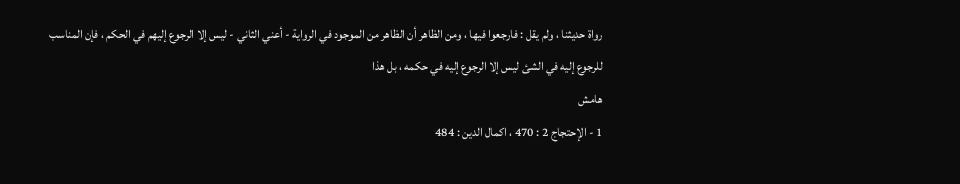رواة حديثنا ، ولم يقل : فارجعوا فيها ، ومن الظاهر أن الظاهر من الموجود في الرواية - أعني الثاني - ليس إلا الرجوع إليهم في الحكم ، فإن المناسب للرجوع إليه في الشئ ليس إلا الرجوع إليه في حكمه ، بل هذا
هامش
1 - الإحتجاج 2 : 470 ، اكمال الدين : 484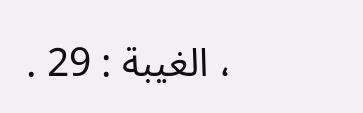، الغيبة : 29 .